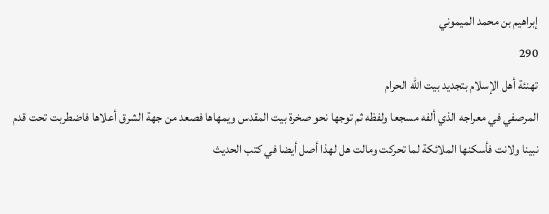إبراهيم بن محمد الميموني
290
تهنئة أهل الإسلام بتجديد بيت الله الحرام
المرصفي في معراجه الذي ألفه مسجعا ولفظه ثم توجها نحو صخرة بيت المقدس ويمهاها فصعد من جهة الشرق أعلاها فاضطربت تحت قدم نبينا ولانت فأسكنها الملائكة لما تحركت ومالت هل لهذا أصل أيضا في كتب الحديث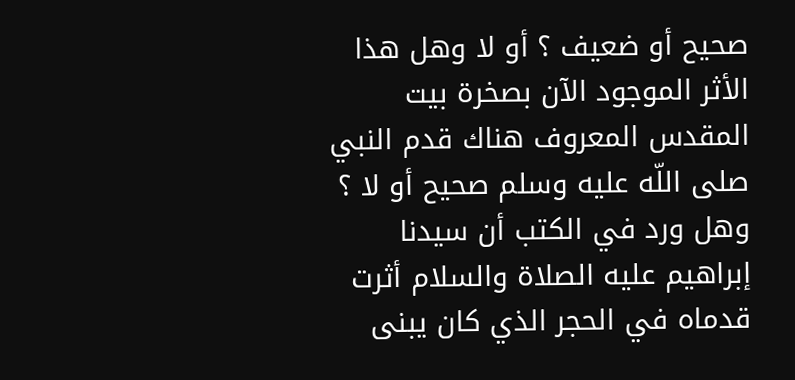صحيح أو ضعيف ؟ أو لا وهل هذا الأثر الموجود الآن بصخرة بيت المقدس المعروف هناك قدم النبي صلى اللّه عليه وسلم صحيح أو لا ؟ وهل ورد في الكتب أن سيدنا إبراهيم عليه الصلاة والسلام أثرت قدماه في الحجر الذي كان يبنى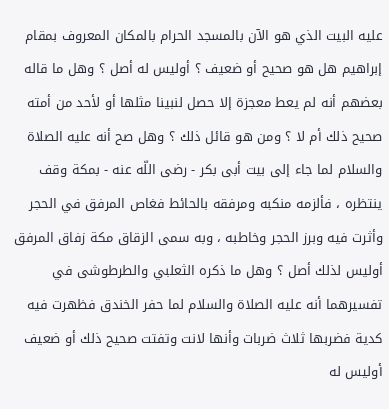عليه البيت الذي هو الآن بالمسجد الحرام بالمكان المعروف بمقام إبراهيم هل هو صحيح أو ضعيف ؟ أوليس له أصل ؟ وهل ما قاله بعضهم أنه لم يعط معجزة إلا حصل لنبينا مثلها أو لأحد من أمته صحيح ذلك أم لا ؟ ومن هو قائل ذلك ؟ وهل صح أنه عليه الصلاة والسلام لما جاء إلى بيت أبى بكر - رضى اللّه عنه - بمكة وقف ينتظره ، فألزمه منكبه ومرفقه بالحائط فغاص المرفق في الحجر وأثرت فيه وبرز الحجر وخاطبه ، وبه سمى الزقاق مكة زفاق المرفق أوليس لذلك أصل ؟ وهل ما ذكره الثعلبي والطرطوشى في تفسيرهما أنه عليه الصلاة والسلام لما حفر الخندق فظهرت فيه كدية فضربها ثلاث ضربات وأنها لانت وتفتت صحيح ذلك أو ضعيف أوليس له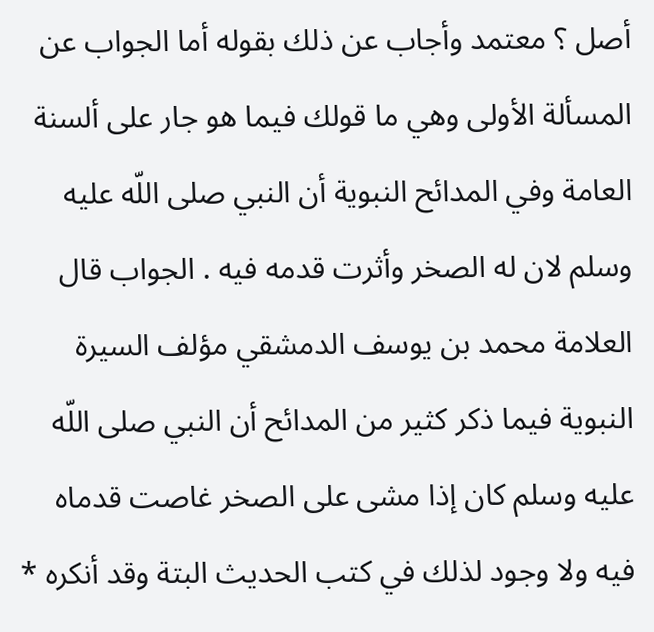أصل ؟ معتمد وأجاب عن ذلك بقوله أما الجواب عن المسألة الأولى وهي ما قولك فيما هو جار على ألسنة العامة وفي المدائح النبوية أن النبي صلى اللّه عليه وسلم لان له الصخر وأثرت قدمه فيه . الجواب قال العلامة محمد بن يوسف الدمشقي مؤلف السيرة النبوية فيما ذكر كثير من المدائح أن النبي صلى اللّه عليه وسلم كان إذا مشى على الصخر غاصت قدماه فيه ولا وجود لذلك في كتب الحديث البتة وقد أنكره *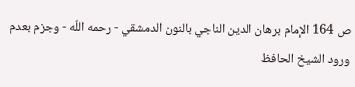ص 164 الإمام برهان الدين الناجي بالنون الدمشقي - رحمه اللّه - وجزم بعدم ورود الشيخ الحافظ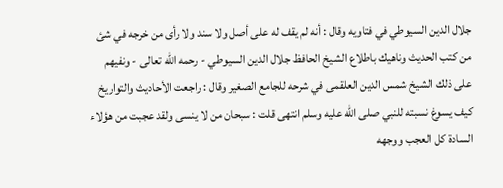جلال الدين السيوطي في فتاويه وقال : أنه لم يقف له على أصل ولا سند ولا رأى من خرجه في شئ من كتب الحديث وناهيك باطلاع الشيخ الحافظ جلال الدين السيوطي - رحمه اللّه تعالى - ونفيهم على ذلك الشيخ شمس الدين العلقمى في شرحه للجامع الصغير وقال : راجعت الأحاديث والتواريخ كيف يسوغ نسبته للنبي صلى اللّه عليه وسلم انتهى قلت : سبحان من لا ينسى ولقد عجبت من هؤلاء السادة كل العجب ووجهه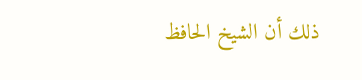ذلك أن الشيخ الحافظ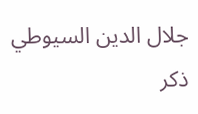جلال الدين السيوطي ذكر